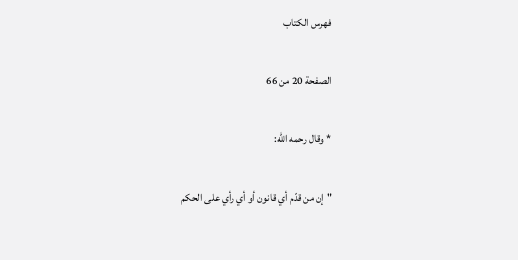فهرس الكتاب

الصفحة 20 من 66

* وقال رحمه الله:

"إن من قدّم أي قانون أو أي رأي على الحكم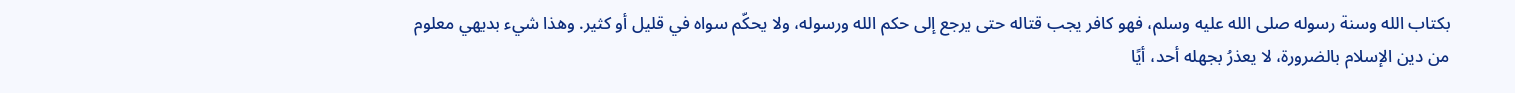بكتاب الله وسنة رسوله صلى الله عليه وسلم، فهو كافر يجب قتاله حتى يرجع إلى حكم الله ورسوله، ولا يحكّم سواه في قليل أو كثير. وهذا شيء بديهي معلوم من دين الإسلام بالضرورة، لا يعذرُ بجهله أحد، أيًا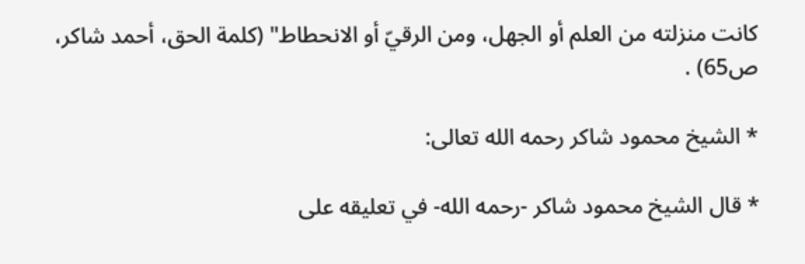كانت منزلته من العلم أو الجهل، ومن الرقيّ أو الانحطاط" (كلمة الحق، أحمد شاكر، ص65) .

* الشيخ محمود شاكر رحمه الله تعالى:

* قال الشيخ محمود شاكر -رحمه الله- في تعليقه على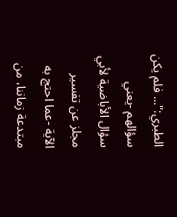الطبري:"... فلم يكن سؤالهم -يعني سؤال الأباضية لأبي مجلز عن تفسير الآية -عما احتج به مبتدعة زماننا، من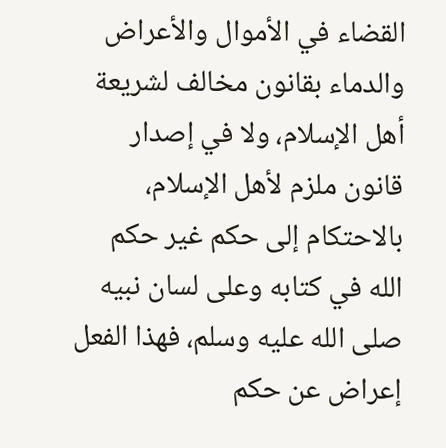القضاء في الأموال والأعراض والدماء بقانون مخالف لشريعة أهل الإسلام، ولا في إصدار قانون ملزم لأهل الإسلام، بالاحتكام إلى حكم غير حكم الله في كتابه وعلى لسان نبيه صلى الله عليه وسلم، فهذا الفعل إعراض عن حكم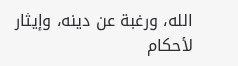الله، ورغبة عن دينه، وإيثار لأحكام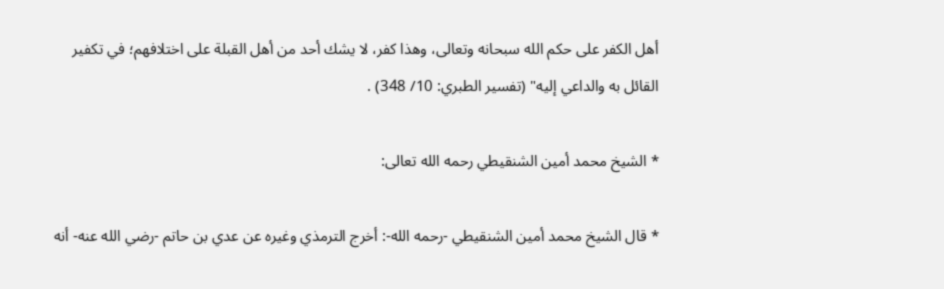أهل الكفر على حكم الله سبحانه وتعالى، وهذا كفر، لا يشك أحد من أهل القبلة على اختلافهم؛ في تكفير القائل به والداعي إليه" (تفسير الطبري: 10/ 348) .

* الشيخ محمد أمين الشنقيطي رحمه الله تعالى:

* قال الشيخ محمد أمين الشنقيطي -رحمه الله-: أخرج الترمذي وغيره عن عدي بن حاتم -رضي الله عنه- أنه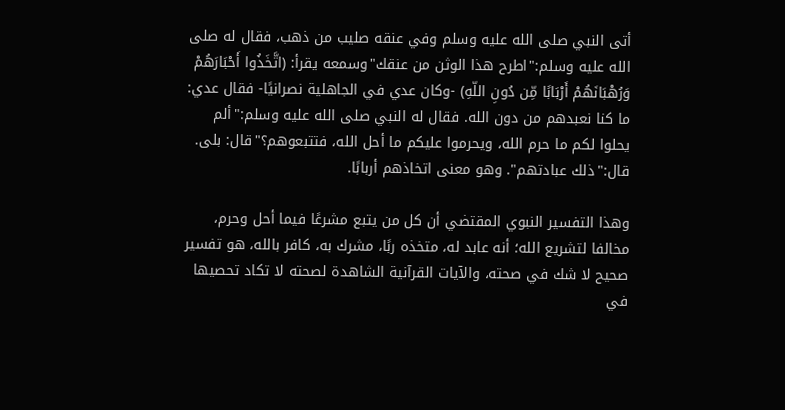أتى النبي صلى الله عليه وسلم وفي عنقه صليب من ذهب، فقال له صلى الله عليه وسلم:"اطرح هذا الوثن من عنقك"وسمعه يقرأ: (اتَّخَذُوا أَحْبَارَهُمْ وَرُهْبَانَهُمْ أَرْبَابًا مِّن دُونِ اللّهِ) -وكان عدي في الجاهلية نصرانيًا- فقال عدي: ما كنا نعبدهم من دون الله. فقال له النبي صلى الله عليه وسلم:"ألم يحلوا لكم ما حرم الله، ويحرموا عليكم ما أحل الله، فتتبعوهم؟"قال: بلى. قال:"ذلك عبادتهم". وهو معنى اتخاذهم أربابًا.

وهذا التفسير النبوي المقتضي أن كل من يتبع مشرعًا فيما أحل وحرم، مخالفا لتشريع الله؛ أنه عابد له، متخذه ربًا، مشرك به، كافر بالله، هو تفسير صحيح لا شك في صحته، والآيات القرآنية الشاهدة لصحته لا تكاد تحصيها في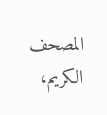المصحف الكريم،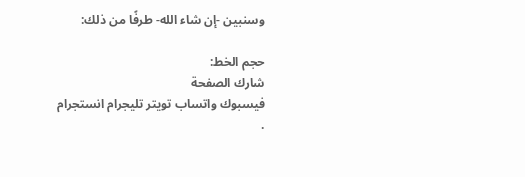وسنبين -إن شاء الله- طرفًا من ذلك:

حجم الخط:
شارك الصفحة
فيسبوك واتساب تويتر تليجرام انستجرام
.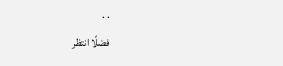. .
فضلًا انتظر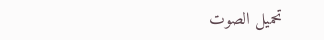تحميل الصوت